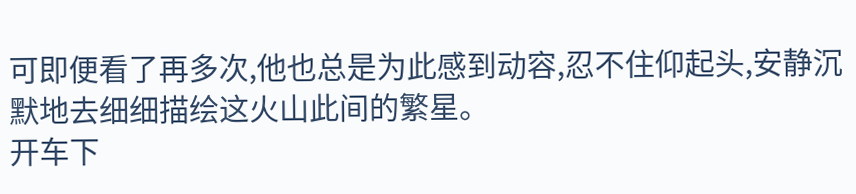可即便看了再多次,他也总是为此感到动容,忍不住仰起头,安静沉默地去细细描绘这火山此间的繁星。
开车下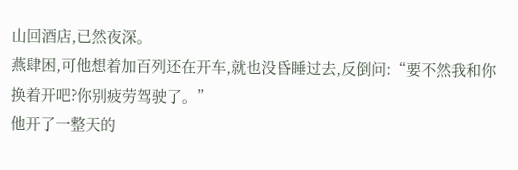山回酒店,已然夜深。
燕肆困,可他想着加百列还在开车,就也没昏睡过去,反倒问:“要不然我和你换着开吧?你别疲劳驾驶了。”
他开了一整天的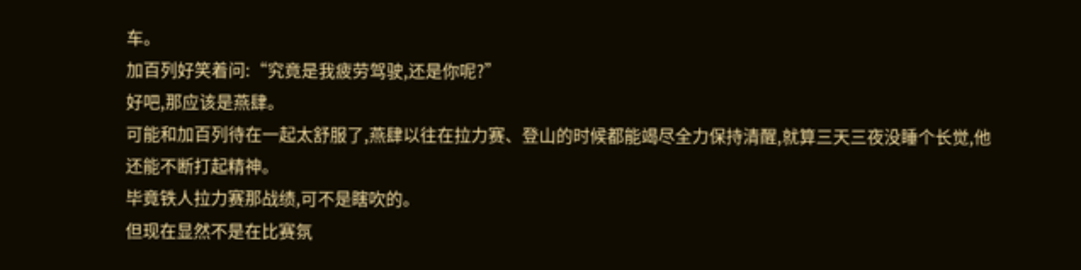车。
加百列好笑着问:“究竟是我疲劳驾驶,还是你呢?”
好吧,那应该是燕肆。
可能和加百列待在一起太舒服了,燕肆以往在拉力赛、登山的时候都能竭尽全力保持清醒,就算三天三夜没睡个长觉,他还能不断打起精神。
毕竟铁人拉力赛那战绩,可不是瞎吹的。
但现在显然不是在比赛氛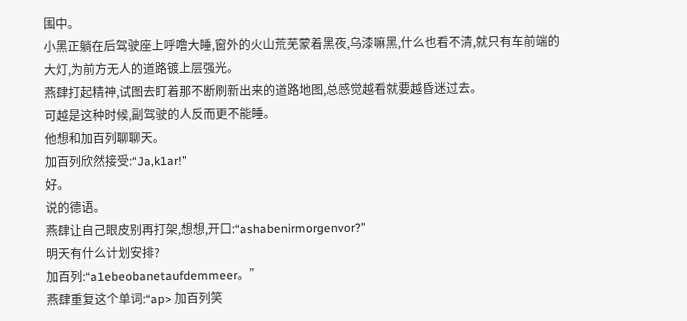围中。
小黑正躺在后驾驶座上呼噜大睡,窗外的火山荒芜蒙着黑夜,乌漆嘛黑,什么也看不清,就只有车前端的大灯,为前方无人的道路镀上层强光。
燕肆打起精神,试图去盯着那不断刷新出来的道路地图,总感觉越看就要越昏迷过去。
可越是这种时候,副驾驶的人反而更不能睡。
他想和加百列聊聊天。
加百列欣然接受:“Ja,k1ar!”
好。
说的德语。
燕肆让自己眼皮别再打架,想想,开口:“ashabenirmorgenvor?”
明天有什么计划安排?
加百列:“a1ebeobanetaufdemmeer。”
燕肆重复这个单词:“ap> 加百列笑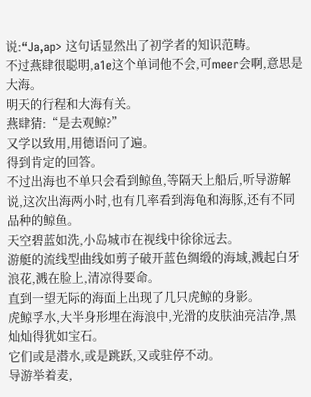说:“Ja,ap> 这句话显然出了初学者的知识范畴。
不过燕肆很聪明,a1e这个单词他不会,可meer会啊,意思是大海。
明天的行程和大海有关。
燕肆猜:“是去观鲸?”
又学以致用,用德语问了遍。
得到肯定的回答。
不过出海也不单只会看到鲸鱼,等隔天上船后,听导游解说,这次出海两小时,也有几率看到海龟和海豚,还有不同品种的鲸鱼。
天空碧蓝如洗,小岛城市在视线中徐徐远去。
游艇的流线型曲线如剪子破开蓝色绸缎的海域,溅起白牙浪花,溅在脸上,清凉得要命。
直到一望无际的海面上出现了几只虎鲸的身影。
虎鲸孚水,大半身形埋在海浪中,光滑的皮肤油亮洁净,黑灿灿得犹如宝石。
它们或是潜水,或是跳跃,又或驻停不动。
导游举着麦,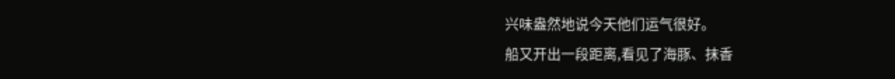兴味盎然地说今天他们运气很好。
船又开出一段距离,看见了海豚、抹香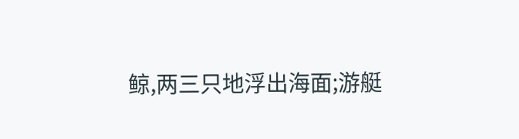鲸,两三只地浮出海面;游艇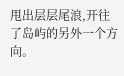甩出层层尾浪,开往了岛屿的另外一个方向。